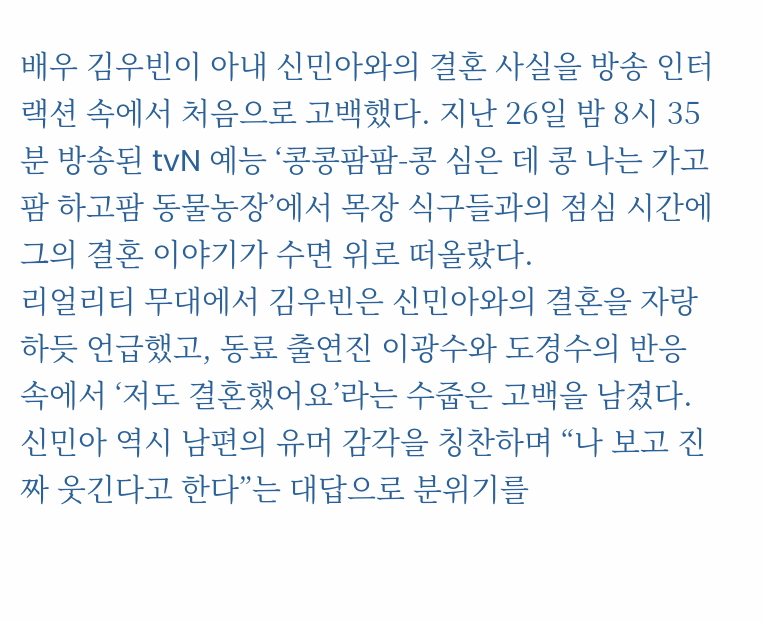배우 김우빈이 아내 신민아와의 결혼 사실을 방송 인터랙션 속에서 처음으로 고백했다. 지난 26일 밤 8시 35분 방송된 tvN 예능 ‘콩콩팜팜-콩 심은 데 콩 나는 가고팜 하고팜 동물농장’에서 목장 식구들과의 점심 시간에 그의 결혼 이야기가 수면 위로 떠올랐다.
리얼리티 무대에서 김우빈은 신민아와의 결혼을 자랑하듯 언급했고, 동료 출연진 이광수와 도경수의 반응 속에서 ‘저도 결혼했어요’라는 수줍은 고백을 남겼다. 신민아 역시 남편의 유머 감각을 칭찬하며 “나 보고 진짜 웃긴다고 한다”는 대답으로 분위기를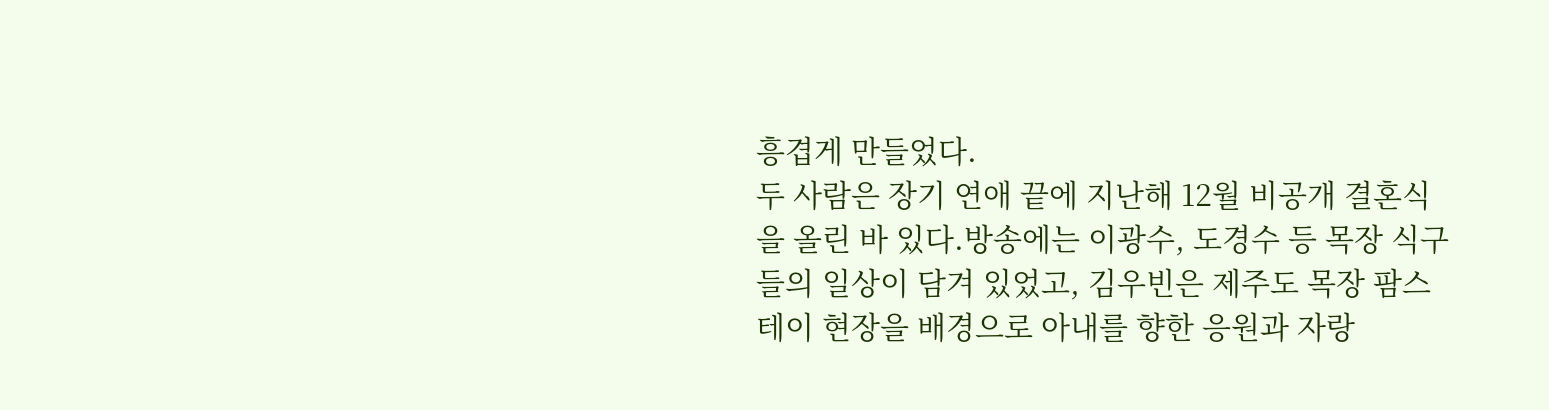흥겹게 만들었다.
두 사람은 장기 연애 끝에 지난해 12월 비공개 결혼식을 올린 바 있다.방송에는 이광수, 도경수 등 목장 식구들의 일상이 담겨 있었고, 김우빈은 제주도 목장 팜스테이 현장을 배경으로 아내를 향한 응원과 자랑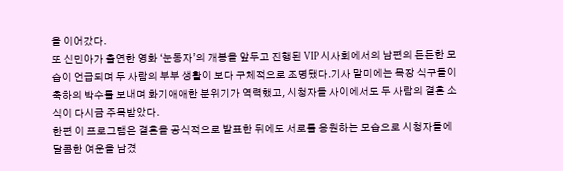을 이어갔다.
또 신민아가 출연한 영화 ‘눈동자’의 개봉을 앞두고 진행된 VIP 시사회에서의 남편의 든든한 모습이 언급되며 두 사람의 부부 생활이 보다 구체적으로 조명됐다.기사 말미에는 목장 식구들이 축하의 박수를 보내며 화기애애한 분위기가 역력했고, 시청자들 사이에서도 두 사람의 결혼 소식이 다시금 주목받았다.
한편 이 프로그램은 결혼을 공식적으로 발표한 뒤에도 서로를 응원하는 모습으로 시청자들에 달콤한 여운을 남겼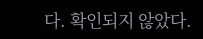다. 확인되지 않았다.